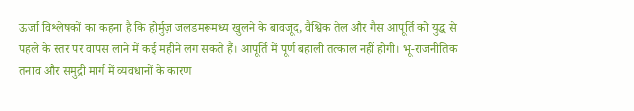ऊर्जा विश्लेषकों का कहना है कि होर्मुज़ जलडमरूमध्य खुलने के बावजूद, वैश्विक तेल और गैस आपूर्ति को युद्ध से पहले के स्तर पर वापस लाने में कई महीने लग सकते हैं। आपूर्ति में पूर्ण बहाली तत्काल नहीं होगी। भू-राजनीतिक तनाव और समुद्री मार्ग में व्यवधानों के कारण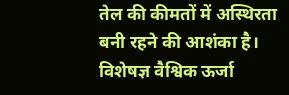तेल की कीमतों में अस्थिरता बनी रहने की आशंका है। विशेषज्ञ वैश्विक ऊर्जा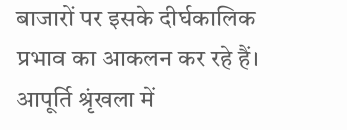बाजारों पर इसके दीर्घकालिक प्रभाव का आकलन कर रहे हैं। आपूर्ति श्रृंखला में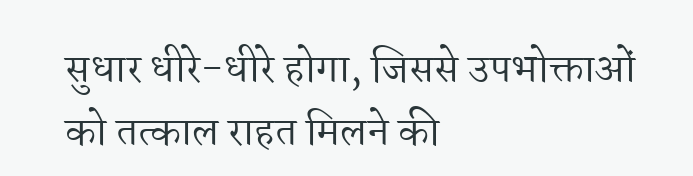सुधार धीरे-धीरे होगा, जिससे उपभोक्ताओं को तत्काल राहत मिलने की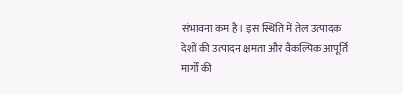संभावना कम है। इस स्थिति में तेल उत्पादक देशों की उत्पादन क्षमता और वैकल्पिक आपूर्ति मार्गों की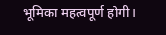भूमिका महत्वपूर्ण होगी।